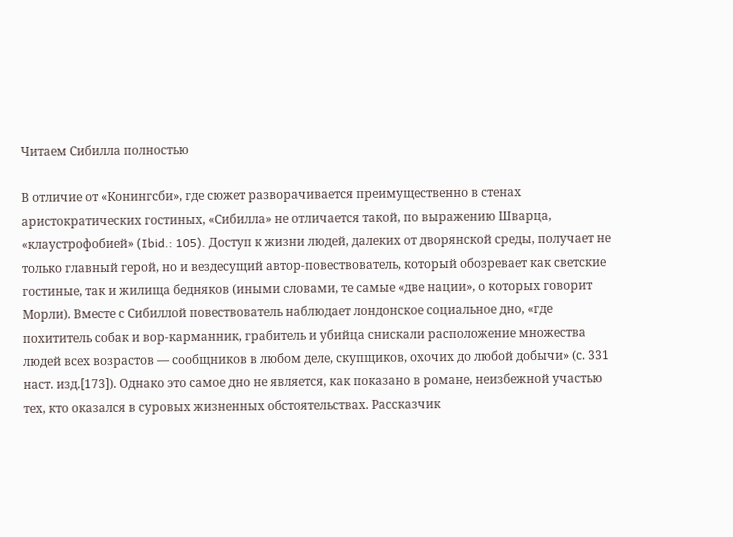Читаем Сибилла полностью

В отличие от «Конингсби», где сюжет разворачивается преимущественно в стенах аристократических гостиных, «Сибилла» не отличается такой, по выражению Шварца, «клаустрофобией» (Ibid.: 105). Доступ к жизни людей, далеких от дворянской среды, получает не только главный герой, но и вездесущий автор-повествователь, который обозревает как светские гостиные, так и жилища бедняков (иными словами, те самые «две нации», о которых говорит Морли). Вместе с Сибиллой повествователь наблюдает лондонское социальное дно, «где похититель собак и вор-карманник, грабитель и убийца снискали расположение множества людей всех возрастов — сообщников в любом деле, скупщиков, охочих до любой добычи» (с. 331 наст. изд.[173]). Однако это самое дно не является, как показано в романе, неизбежной участью тех, кто оказался в суровых жизненных обстоятельствах. Рассказчик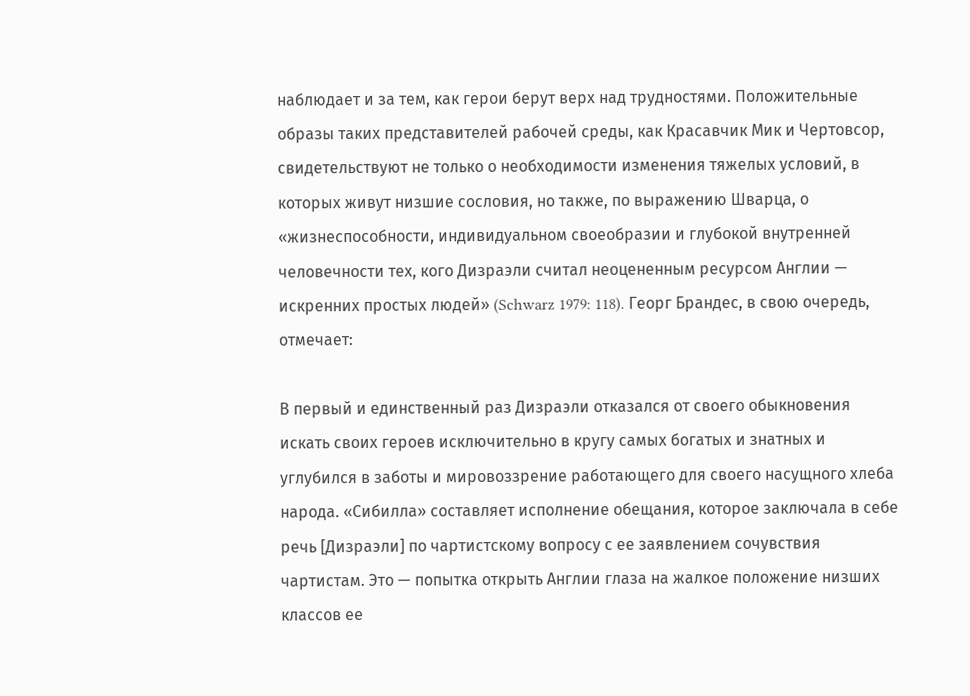наблюдает и за тем, как герои берут верх над трудностями. Положительные образы таких представителей рабочей среды, как Красавчик Мик и Чертовсор, свидетельствуют не только о необходимости изменения тяжелых условий, в которых живут низшие сословия, но также, по выражению Шварца, о «жизнеспособности, индивидуальном своеобразии и глубокой внутренней человечности тех, кого Дизраэли считал неоцененным ресурсом Англии — искренних простых людей» (Schwarz 1979: 118). Георг Брандес, в свою очередь, отмечает:

В первый и единственный раз Дизраэли отказался от своего обыкновения искать своих героев исключительно в кругу самых богатых и знатных и углубился в заботы и мировоззрение работающего для своего насущного хлеба народа. «Сибилла» составляет исполнение обещания, которое заключала в себе речь [Дизраэли] по чартистскому вопросу с ее заявлением сочувствия чартистам. Это — попытка открыть Англии глаза на жалкое положение низших классов ее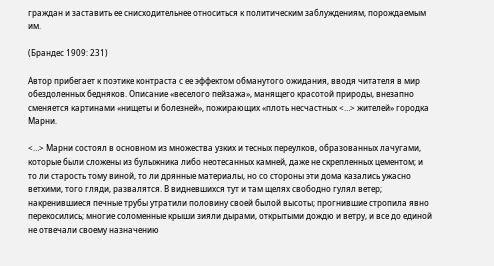граждан и заставить ее снисходительнее относиться к политическим заблуждениям, порождаемым им.

(Брандес 1909: 231)

Автор прибегает к поэтике контраста с ее эффектом обманутого ожидания, вводя читателя в мир обездоленных бедняков. Описание «веселого пейзажа», манящего красотой природы, внезапно сменяется картинами «нищеты и болезней», пожирающих «плоть несчастных <…> жителей» городка Марни.

<…> Марни состоял в основном из множества узких и тесных переулков, образованных лачугами, которые были сложены из булыжника либо неотесанных камней, даже не скрепленных цементом; и то ли старость тому виной, то ли дрянные материалы, но со стороны эти дома казались ужасно ветхими, того гляди, развалятся. В видневшихся тут и там щелях свободно гулял ветер; накренившиеся печные трубы утратили половину своей былой высоты; прогнившие стропила явно перекосились; многие соломенные крыши зияли дырами, открытыми дождю и ветру, и все до единой не отвечали своему назначению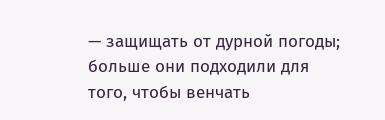— защищать от дурной погоды; больше они подходили для того, чтобы венчать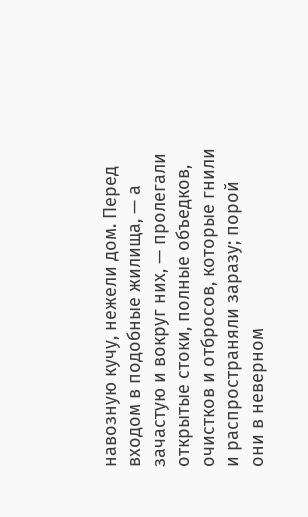навозную кучу, нежели дом. Перед входом в подобные жилища, — а зачастую и вокруг них, — пролегали открытые стоки, полные объедков, очистков и отбросов, которые гнили и распространяли заразу; порой они в неверном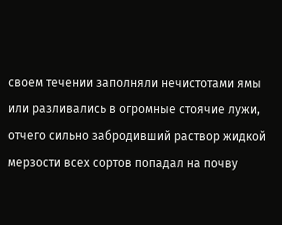своем течении заполняли нечистотами ямы или разливались в огромные стоячие лужи, отчего сильно забродивший раствор жидкой мерзости всех сортов попадал на почву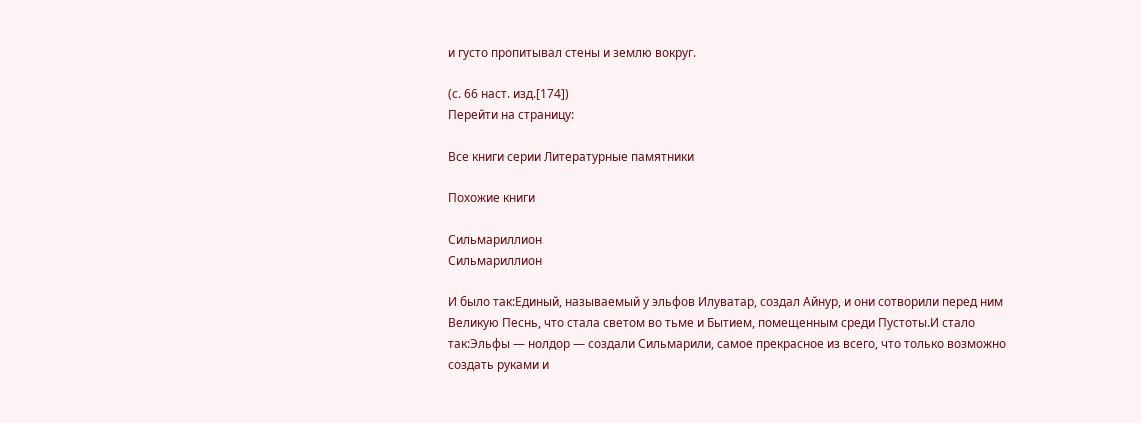и густо пропитывал стены и землю вокруг.

(с. 66 наст. изд.[174])
Перейти на страницу:

Все книги серии Литературные памятники

Похожие книги

Сильмариллион
Сильмариллион

И было так:Единый, называемый у эльфов Илуватар, создал Айнур, и они сотворили перед ним Великую Песнь, что стала светом во тьме и Бытием, помещенным среди Пустоты.И стало так:Эльфы — нолдор — создали Сильмарили, самое прекрасное из всего, что только возможно создать руками и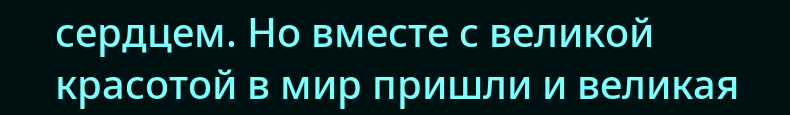сердцем. Но вместе с великой красотой в мир пришли и великая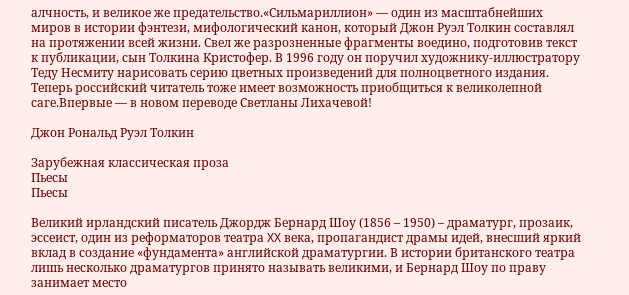алчность, и великое же предательство.«Сильмариллион» — один из масштабнейших миров в истории фэнтези, мифологический канон, который Джон Руэл Толкин составлял на протяжении всей жизни. Свел же разрозненные фрагменты воедино, подготовив текст к публикации, сын Толкина Кристофер. В 1996 году он поручил художнику-иллюстратору Теду Несмиту нарисовать серию цветных произведений для полноцветного издания. Теперь российский читатель тоже имеет возможность приобщиться к великолепной саге.Впервые — в новом переводе Светланы Лихачевой!

Джон Рональд Руэл Толкин

Зарубежная классическая проза
Пьесы
Пьесы

Великий ирландский писатель Джордж Бернард Шоу (1856 – 1950) – драматург, прозаик, эссеист, один из реформаторов театра XX века, пропагандист драмы идей, внесший яркий вклад в создание «фундамента» английской драматургии. В истории британского театра лишь несколько драматургов принято называть великими, и Бернард Шоу по праву занимает место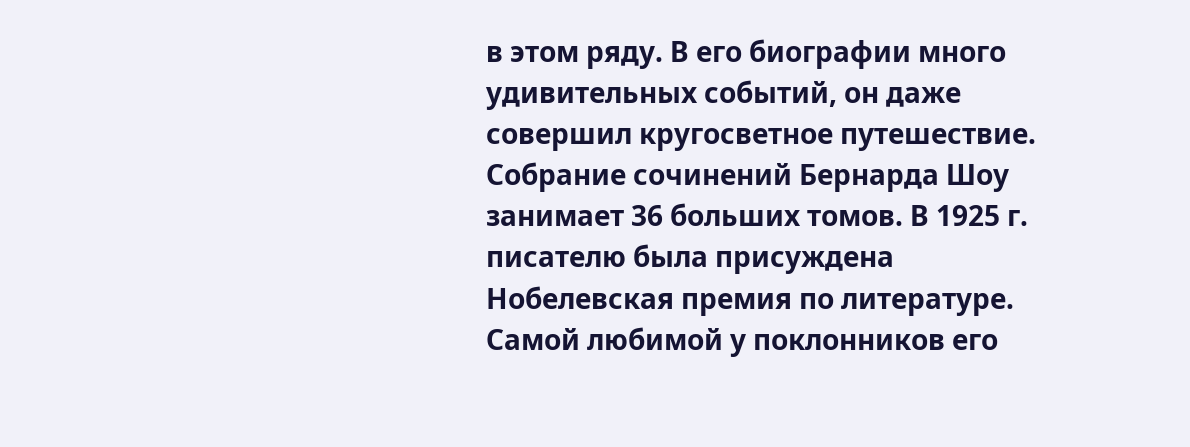в этом ряду. В его биографии много удивительных событий, он даже совершил кругосветное путешествие. Собрание сочинений Бернарда Шоу занимает 36 больших томов. В 1925 г. писателю была присуждена Нобелевская премия по литературе. Самой любимой у поклонников его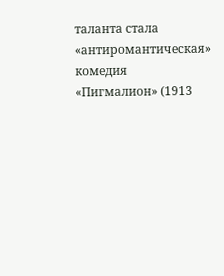таланта стала «антиромантическая» комедия «Пигмалион» (1913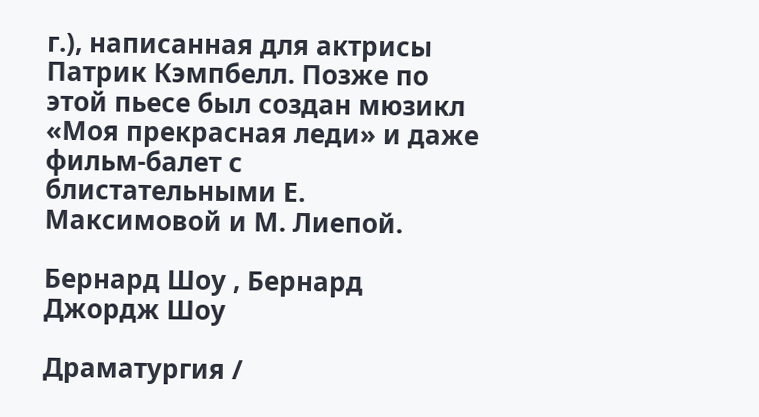г.), написанная для актрисы Патрик Кэмпбелл. Позже по этой пьесе был создан мюзикл «Моя прекрасная леди» и даже фильм-балет с блистательными Е. Максимовой и М. Лиепой.

Бернард Шоу , Бернард Джордж Шоу

Драматургия /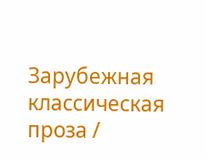Зарубежная классическая проза /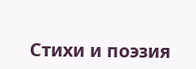Стихи и поэзия